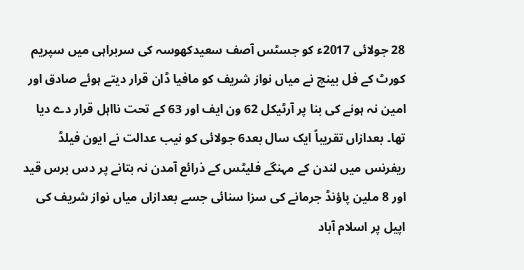28 جولائی 2017ء کو جسٹس آصف سعیدکھوسہ کی سربراہی میں سپریم کورٹ کے فل بینچ نے میاں نواز شریف کو مافیا ڈان قرار دیتے ہوئے صادق اور امین نہ ہونے کی بنا پر آرٹیکل 62 ون ایف اور 63 کے تحت نااہل قرار دے دیا تھا۔ بعدازاں تقریباً ایک سال بعد6 جولائی کو نیب عدالت نے ایون فیلڈ ریفرنس میں لندن کے مہنگے فلیٹس کے ذرائع آمدن نہ بتانے پر دس برس قید اور 8 ملین پاؤنڈ جرمانے کی سزا سنائی جسے بعدازاں میاں نواز شریف کی اپیل پر اسلام آباد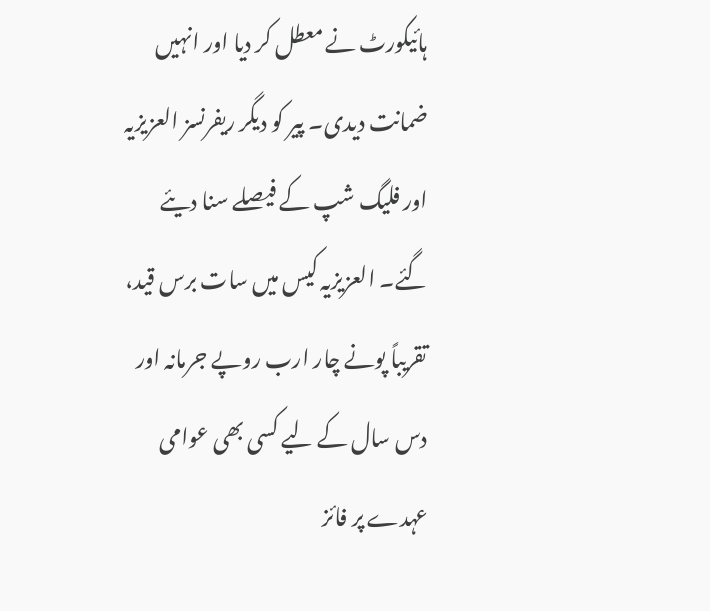ہائیکورٹ نے معطل کر دیا اور انہیں ضمانت دیدی۔ پیر کو دیگر ریفرنسز العزیزیہ اور فلیگ شپ کے فیصلے سنا دیئے گئے۔ العزیزیہ کیس میں سات برس قید، تقریباً پونے چار ارب روپے جرمانہ اور دس سال کے لیے کسی بھی عوامی عہدے پر فائز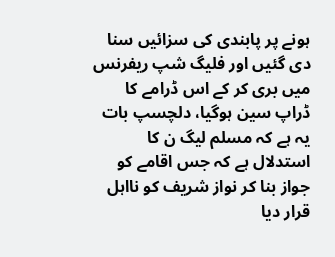ہونے پر پابندی کی سزائیں سنا دی گئیں اور فلیگ شپ ریفرنس میں بری کر کے اس ڈرامے کا ڈراپ سین ہوگیا، دلچسپ بات یہ ہے کہ مسلم لیگ ن کا استدلال ہے کہ جس اقامے کو جواز بنا کر نواز شریف کو نااہل قرار دیا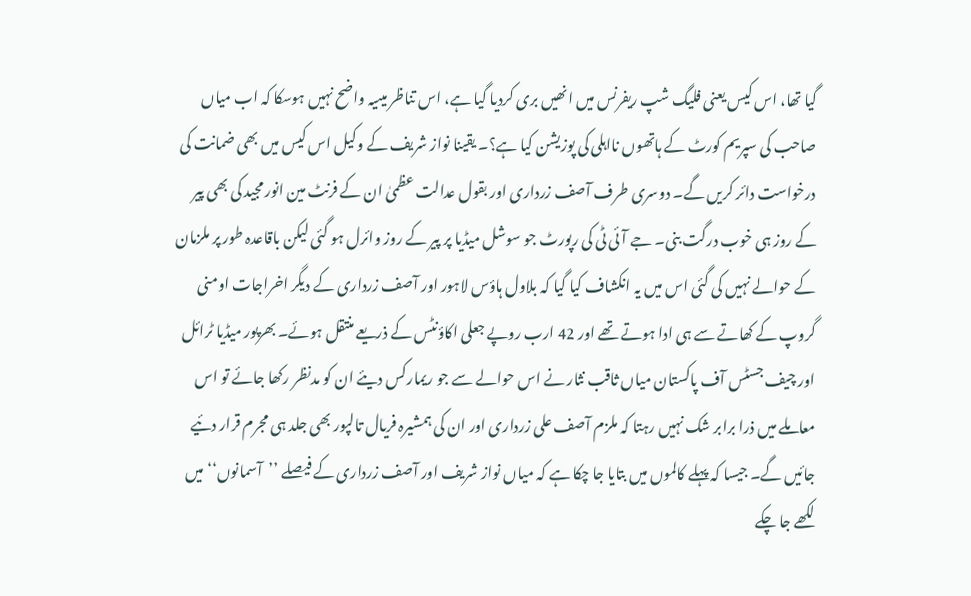گیا تھا، اس کیس یعنی فلیگ شپ ریفرنس میں انھیں بری کردیا گیا ہے، اس تناظر میںیہ واضح نہیں ہوسکا کہ اب میاں صاحب کی سپریم کورٹ کے ہاتھوں نااہلی کی پوزیشن کیا ہے؟۔ یقینا نواز شریف کے وکیل اس کیس میں بھی ضمانت کی درخواست دائر کریں گے۔ دوسری طرف آصف زرداری اور بقول عدالت عظمیٰ ان کے فرنٹ مین انور مجید کی بھی پیر کے روز ہی خوب درگت بنی۔ جے آئی ٹی کی رپورٹ جو سوشل میڈیا پر پیر کے روز وائرل ہو گئی لیکن باقاعدہ طور پر ملزمان کے حوالے نہیں کی گئی اس میں یہ انکشاف کیا گیا کہ بلاول ہاؤس لاہور اور آصف زرداری کے دیگر اخراجات اومنی گروپ کے کھاتے سے ہی ادا ہوتے تھے اور 42 ارب روپے جعلی اکاؤنٹس کے ذریعے منتقل ہوئے۔ بھرپور میڈیا ٹرائل اور چیف جسٹس آف پاکستان میاں ثاقب نثار نے اس حوالے سے جو ریمارکس دیئے ان کو مدنظر رکھا جائے تو اس معاملے میں ذرا برابر شک نہیں رہتا کہ ملزم آصف علی زرداری اور ان کی ہمشیرہ فریال تالپور بھی جلد ہی مجرم قرار دئیے جائیں گے۔ جیسا کہ پہلے کالموں میں بتایا جا چکا ہے کہ میاں نواز شریف اور آصف زرداری کے فیصلے ’’آسمانوں‘‘ میں لکھے جا چکے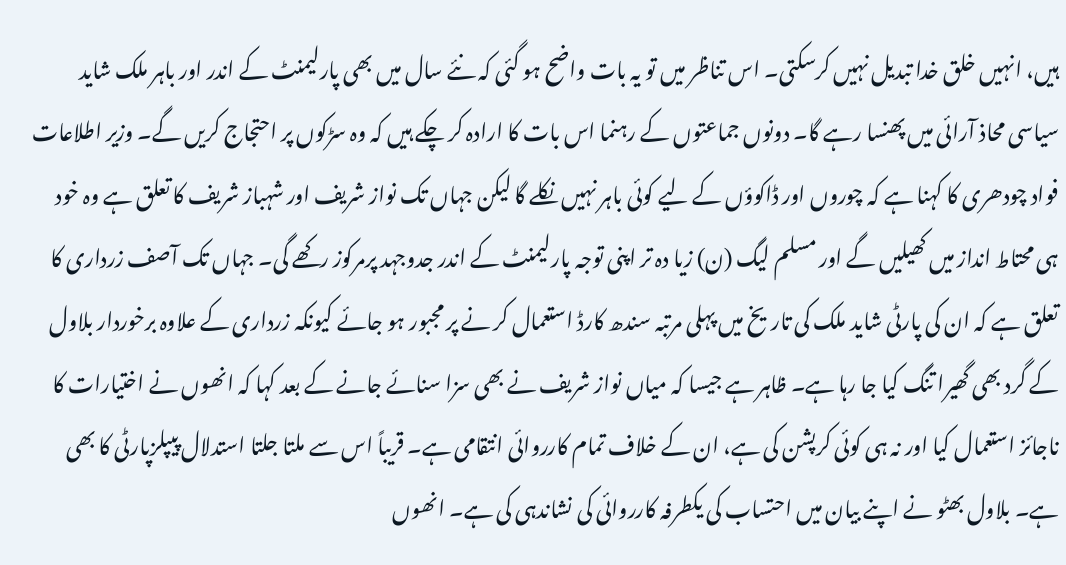ہیں، انہیں خلق خدا تبدیل نہیں کرسکتی۔ اس تناظر میں تو یہ بات واضح ہو گئی کہ نئے سال میں بھی پارلیمنٹ کے اندر اور باہر ملک شاید سیاسی محاذ آرائی میں پھنسا رہے گا۔ دونوں جماعتوں کے رہنما اس بات کا ارادہ کر چکے ہیں کہ وہ سڑکوں پر احتجاج کریں گے۔ وزیر اطلاعات فواد چودھری کا کہنا ہے کہ چوروں اور ڈاکوؤں کے لیے کوئی باہر نہیں نکلے گا لیکن جہاں تک نواز شریف اور شہباز شریف کا تعلق ہے وہ خود ہی محتاط انداز میں کھیلیں گے اور مسلم لیگ (ن) زیا دہ تر اپنی توجہ پارلیمنٹ کے اندر جدوجہد پرمرکوز رکھے گی۔ جہاں تک آصف زرداری کا تعلق ہے کہ ان کی پارٹی شاید ملک کی تاریخ میں پہلی مرتبہ سندھ کارڈ استعمال کر نے پر مجبور ہو جائے کیونکہ زرداری کے علاوہ برخوردار بلاول کے گرد بھی گھیرا تنگ کیا جا رہا ہے۔ ظاہر ہے جیسا کہ میاں نواز شریف نے بھی سزا سنائے جانے کے بعد کہا کہ انھوں نے اختیارات کا ناجائز استعمال کیا اور نہ ہی کوئی کرپشن کی ہے، ان کے خلاف تمام کارروائی انتقامی ہے۔ قریباً اس سے ملتا جلتا استدلال پیپلزپارٹی کا بھی ہے۔ بلاول بھٹو نے اپنے بیان میں احتساب کی یکطرفہ کارروائی کی نشاندہی کی ہے۔ انھوں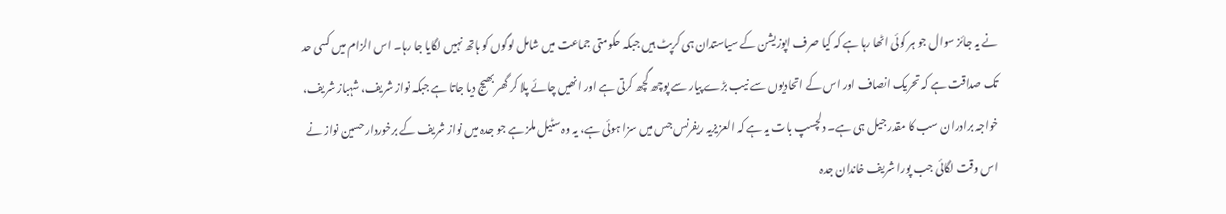نے یہ جائز سوال جو ہر کوئی اٹھا رہا ہے کہ کیا صرف اپوزیشن کے سیاستدان ہی کرپٹ ہیں جبکہ حکومتی جماعت میں شامل لوگوں کو ہاتھ نہیں لگایا جا رہا۔ اس الزام میں کسی حد تک صداقت ہے کہ تحریک انصاف اور اس کے اتحادیوں سے نیب بڑے پیار سے پوچھ گچھ کرتی ہے اور انھیں چائے پلا کر گھر بھیج دیا جاتا ہے جبکہ نواز شریف، شہباز شریف، خواجہ برادران سب کا مقدر جیل ہی ہے۔ دلچسپ بات یہ ہے کہ العزیزیہ ریفرنس جس میں سزا ہوئی ہے، یہ وہ سٹیل ملز ہے جو جدہ میں نواز شریف کے برخوردار حسین نواز نے اس وقت لگائی جب پورا شریف خاندان جدہ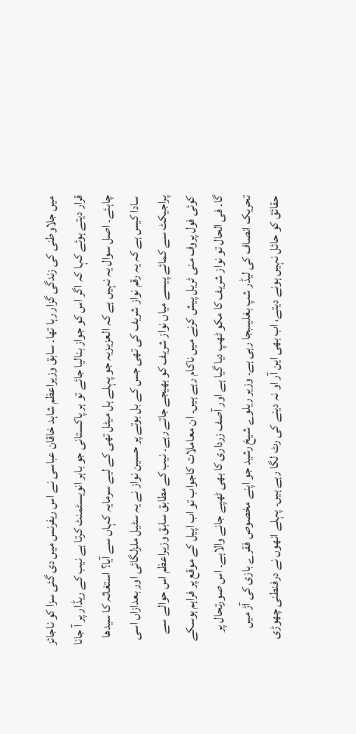میں جلاوطنی کی زندگی گزار رہا تھا۔ سابق وزیراعظم شاہد خاقان عباسی نے اس ریفرنس میں دی گئی سزا کو ناجائز قرار دیتے ہوئے کہا کہ اگر اس کو جواز بنالیا جائے تو ہر پاکستانی جو باہر انویسٹمنٹ کرتا ہے نیب کے ریڈار پر آ جانا چاہئے۔ اصل سوال یہ نہیں ہے کہ العزیزیہ جو پہلے ہل میٹل تھی کے لیے سرمایہ کہاں سے آیا؟ استغاثہ کا سیدھا سادا کیس ہے کہ یہ رقم نواز شریف کی تھی جس کے بل بوتے پر حسین نواز نے یہ سٹیل ملزلگائی اور بعدازاں اسی پراجیکٹ سے کمائے پیسے میاں نواز شریف کو بھیجے جاتے رہے۔ نیب کے مطابق سابق وزیراعظم اس حوالے سے کوئی فول پروف منی ٹریل پیش کرنے میں ناکام رہے ہیں۔ ان معاملات کاجواب تو اب اپیل کے موقع پر فراہم ہوسکے گا۔ فی الحال تو نواز شریف کا مکو ٹھپ دیا گیا ہے اور آصف زرداری کا بھی ٹھپے جانے والاہے۔ اس صورتحال پر تحریک انصاف کی لیڈر شپ بغلیںبجا رہی ہے۔ وزیر ریلوے شیخ رشید جو اپنے مخصوص فقرے بازی کی آڑ میں حقائق کو حائل نہیں ہونے دیتے، اب بھی این آر او نہ دینے کی رٹ لگا رہے ہیں۔ پہلے انھوں نے درفنطنی چھوڑی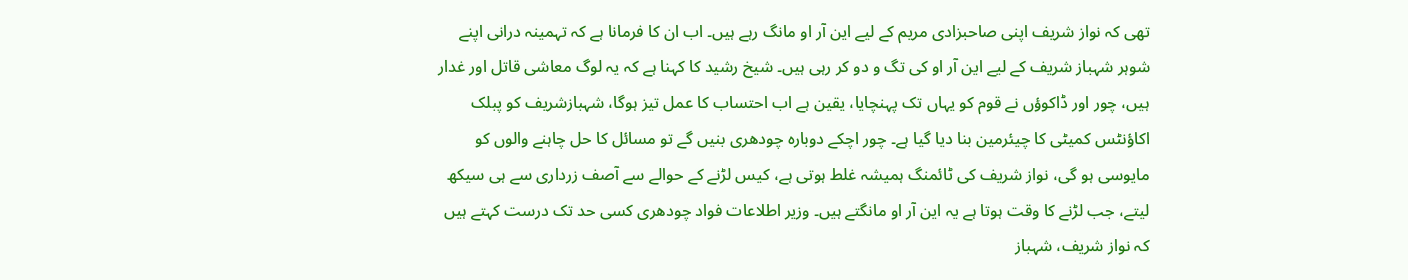تھی کہ نواز شریف اپنی صاحبزادی مریم کے لیے این آر او مانگ رہے ہیں۔ اب ان کا فرمانا ہے کہ تہمینہ درانی اپنے شوہر شہباز شریف کے لیے این آر او کی تگ و دو کر رہی ہیں۔ شیخ رشید کا کہنا ہے کہ یہ لوگ معاشی قاتل اور غدار ہیں، چور اور ڈاکوؤں نے قوم کو یہاں تک پہنچایا، یقین ہے اب احتساب کا عمل تیز ہوگا، شہبازشریف کو پبلک اکاؤنٹس کمیٹی کا چیئرمین بنا دیا گیا ہے۔ چور اچکے دوبارہ چودھری بنیں گے تو مسائل کا حل چاہنے والوں کو مایوسی ہو گی، نواز شریف کی ٹائمنگ ہمیشہ غلط ہوتی ہے، کیس لڑنے کے حوالے سے آصف زرداری سے ہی سیکھ لیتے، جب لڑنے کا وقت ہوتا ہے یہ این آر او مانگتے ہیں۔ وزیر اطلاعات فواد چودھری کسی حد تک درست کہتے ہیں کہ نواز شریف، شہباز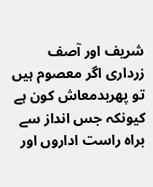شریف اور آصف زرداری اگر معصوم ہیں تو پھربدمعاش کون ہے کیونکہ جس انداز سے براہ راست اداروں اور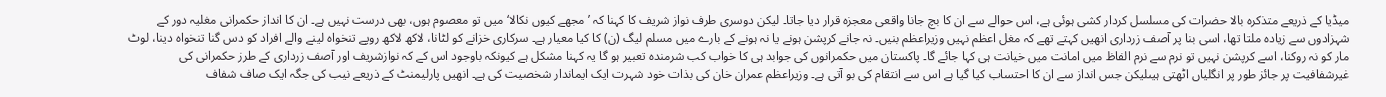میڈیا کے ذریعے متذکرہ بالا حضرات کی مسلسل کردار کشی ہوئی ہے، اس حوالے سے ان کا بچ جانا واقعی معجزہ قرار دیا جاتا۔ لیکن دوسری طرف نواز شریف کا کہنا کہ ’مجھے کیوں نکالا‘ میں تو معصوم ہوں، بھی درست نہیں ہے۔ ان کا انداز حکمرانی مغلیہ دور کے شہزادوں سے زیادہ ملتا تھا، اسی بنا پر آصف زرداری انھیں کہتے تھے کہ مغل اعظم نہیں وزیراعظم بنیں۔ نہ جانے کرپشن ہونے یا نہ ہونے کے بارے میں مسلم لیگ (ن) کا کیا معیار ہے۔ سرکاری خزانے کو لٹانا، لاکھ لاکھ روپے تنخواہ لینے والے افراد کو دس گنا تنخواہ دینا، لوٹ مار کو نہ روکنا، اسے کرپشن نہیں تو نرم سے نرم الفاظ میں امانت میں خیانت ہی کہا جائے گا۔ پاکستان میں حکمرانوں کی جوابد ہی کا خواب کب شرمندہ تعبیر ہو گا یہ کہنا مشکل ہے کیونکہ باوجود اس کے کہ نوازشریف اور آصف زرداری کے طرز حکمرانی کی غیرشفافیت پر جائز طور پر انگلیاں اٹھتی ہیںلیکن جس انداز سے ان کا احتساب کیا گیا ہے اس سے انتقام کی بو آتی ہے۔ وزیراعظم عمران خان کی بذات خود شہرت ایک ایماندار شخصیت کی ہے۔ انھیں پارلیمنٹ کے ذریعے نیب کی جگہ ایک صاف شفاف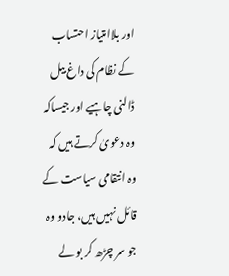اور بلاامتیاز احتساب کے نظام کی داغ بیل ڈالنی چاہیے اور جیساکہ وہ دعویٰ کرتے ہیں کہ وہ انتقامی سیاست کے قائل نہیں ہیں، جادو وہ جو سر چڑھ کر بو لے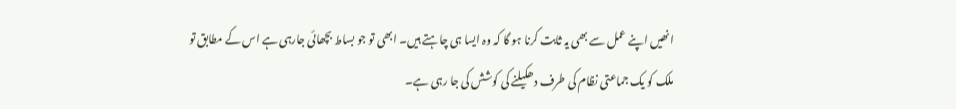انھیں اپنے عمل سے بھی یہ ثابت کرنا ہو گا کہ وہ ایسا ہی چاہتے ہیں۔ ابھی تو جو بساط بچھائی جارہی ہے اس کے مطابق تو ملک کو یک جماعتی نظام کی طرف دھکیلنے کی کوشش کی جا رہی ہے۔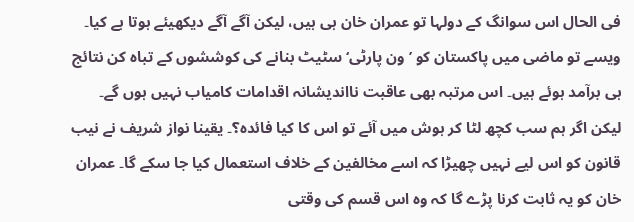فی الحال اس سوانگ کے دولہا تو عمران خان ہی ہیں، لیکن آگے آگے دیکھیئے ہوتا ہے کیا۔ ویسے تو ماضی میں پاکستان کو ’ون پارٹی‘ سٹیٹ بنانے کی کوششوں کے تباہ کن نتائج ہی برآمد ہوئے ہیں۔ اس مرتبہ بھی عاقبت نااندیشانہ اقدامات کامیاب نہیں ہوں گے۔ لیکن اگر ہم سب کچھ لٹا کر ہوش میں آئے تو اس کا کیا فائدہ؟۔ یقینا نواز شریف نے نیب قانون کو اس لیے نہیں چھیڑا کہ اسے مخالفین کے خلاف استعمال کیا جا سکے گا۔ عمران خان کو یہ ثابت کرنا پڑے گا کہ وہ اس قسم کی وقتی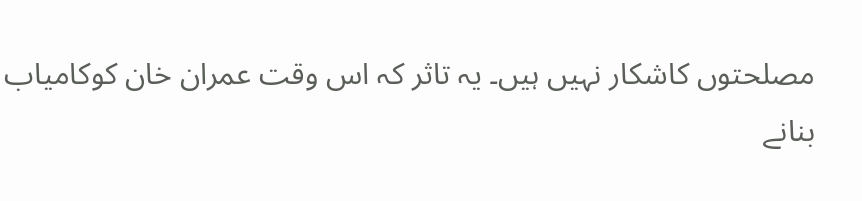مصلحتوں کاشکار نہیں ہیں۔ یہ تاثر کہ اس وقت عمران خان کوکامیاب بنانے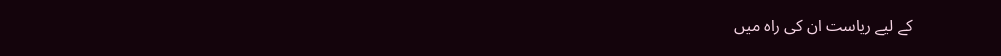کے لیے ریاست ان کی راہ میں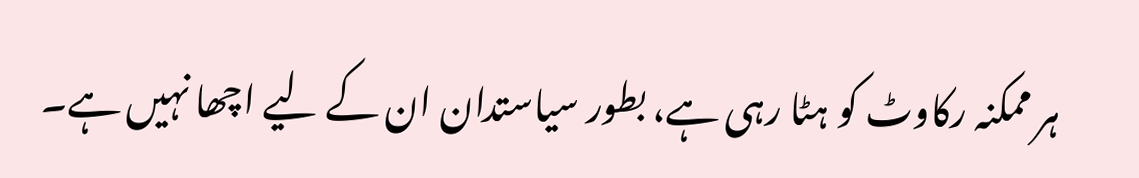ہر ممکنہ رکاوٹ کو ہٹا رہی ہے، بطور سیاستدان ان کے لیے اچھا نہیں ہے۔